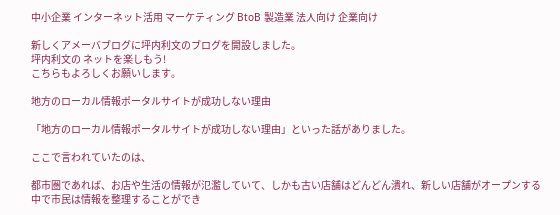中小企業 インターネット活用 マーケティング BtoB 製造業 法人向け 企業向け

新しくアメーバブログに坪内利文のブログを開設しました。
坪内利文の ネットを楽しもう!
こちらもよろしくお願いします。

地方のローカル情報ポータルサイトが成功しない理由

「地方のローカル情報ポータルサイトが成功しない理由」といった話がありました。

ここで言われていたのは、

都市圏であれば、お店や生活の情報が氾濫していて、しかも古い店舗はどんどん潰れ、新しい店舗がオープンする中で市民は情報を整理することができ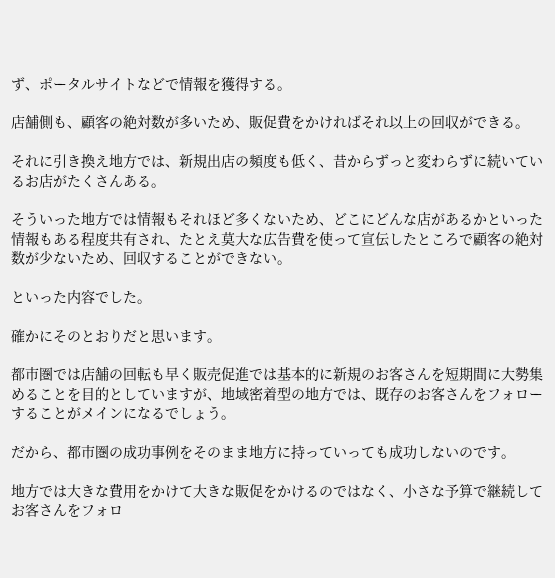ず、ポータルサイトなどで情報を獲得する。

店舗側も、顧客の絶対数が多いため、販促費をかければそれ以上の回収ができる。

それに引き換え地方では、新規出店の頻度も低く、昔からずっと変わらずに続いているお店がたくさんある。

そういった地方では情報もそれほど多くないため、どこにどんな店があるかといった情報もある程度共有され、たとえ莫大な広告費を使って宣伝したところで顧客の絶対数が少ないため、回収することができない。

といった内容でした。

確かにそのとおりだと思います。

都市圏では店舗の回転も早く販売促進では基本的に新規のお客さんを短期間に大勢集めることを目的としていますが、地域密着型の地方では、既存のお客さんをフォローすることがメインになるでしょう。

だから、都市圏の成功事例をそのまま地方に持っていっても成功しないのです。

地方では大きな費用をかけて大きな販促をかけるのではなく、小さな予算で継続してお客さんをフォロ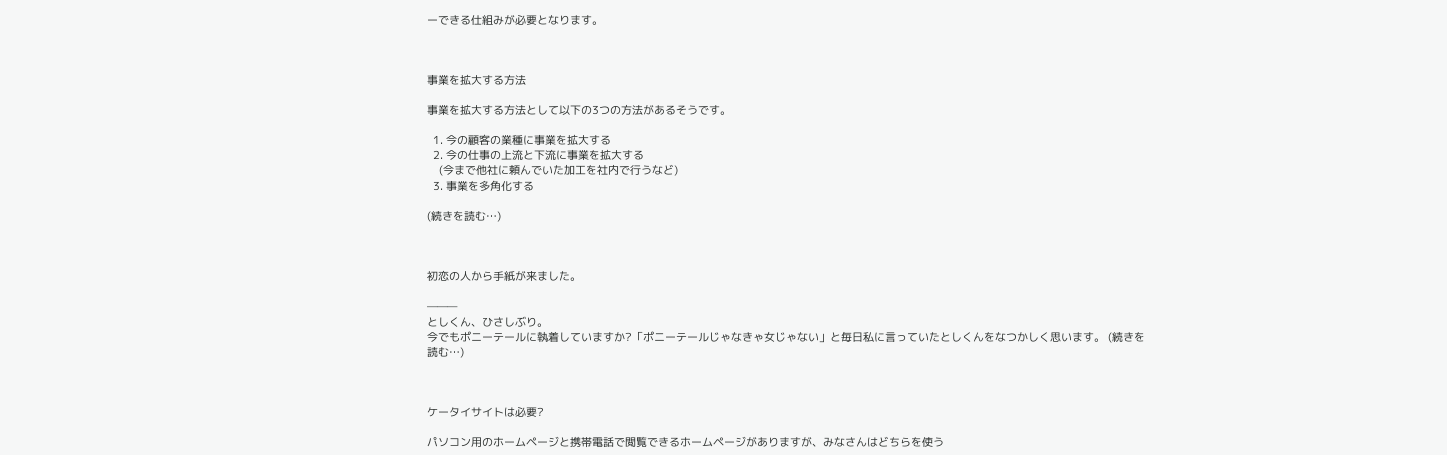ーできる仕組みが必要となります。



事業を拡大する方法

事業を拡大する方法として以下の3つの方法があるそうです。

  1. 今の顧客の業種に事業を拡大する
  2. 今の仕事の上流と下流に事業を拡大する
    (今まで他社に頼んでいた加工を社内で行うなど)
  3. 事業を多角化する

(続きを読む…)



初恋の人から手紙が来ました。

———
としくん、ひさしぶり。
今でもポニーテールに執着していますか?「ポニーテールじゃなきゃ女じゃない」と毎日私に言っていたとしくんをなつかしく思います。 (続きを読む…)



ケータイサイトは必要?

パソコン用のホームページと携帯電話で閲覧できるホームページがありますが、みなさんはどちらを使う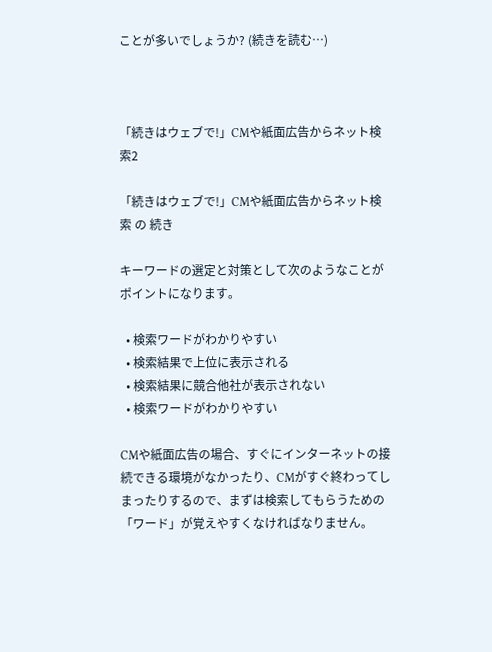ことが多いでしょうか? (続きを読む…)



「続きはウェブで!」CMや紙面広告からネット検索2

「続きはウェブで!」CMや紙面広告からネット検索 の 続き

キーワードの選定と対策として次のようなことが
ポイントになります。

  • 検索ワードがわかりやすい
  • 検索結果で上位に表示される
  • 検索結果に競合他社が表示されない
  • 検索ワードがわかりやすい

CMや紙面広告の場合、すぐにインターネットの接続できる環境がなかったり、CMがすぐ終わってしまったりするので、まずは検索してもらうための「ワード」が覚えやすくなければなりません。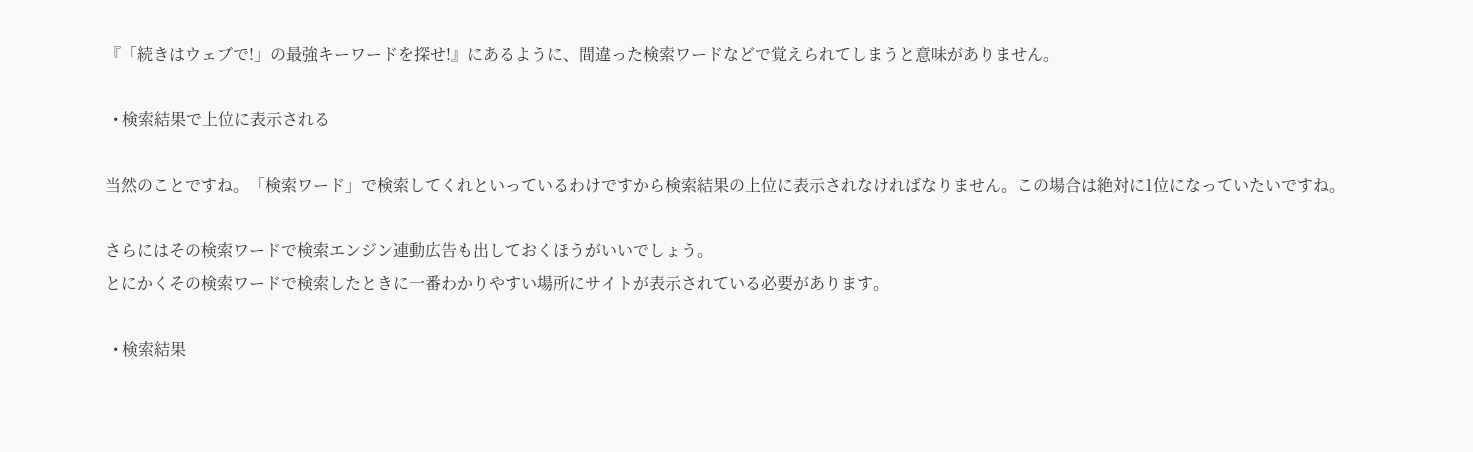『「続きはウェブで!」の最強キーワードを探せ!』にあるように、間違った検索ワードなどで覚えられてしまうと意味がありません。

  • 検索結果で上位に表示される

当然のことですね。「検索ワード」で検索してくれといっているわけですから検索結果の上位に表示されなければなりません。この場合は絶対に1位になっていたいですね。

さらにはその検索ワードで検索エンジン連動広告も出しておくほうがいいでしょう。
とにかくその検索ワードで検索したときに一番わかりやすい場所にサイトが表示されている必要があります。

  • 検索結果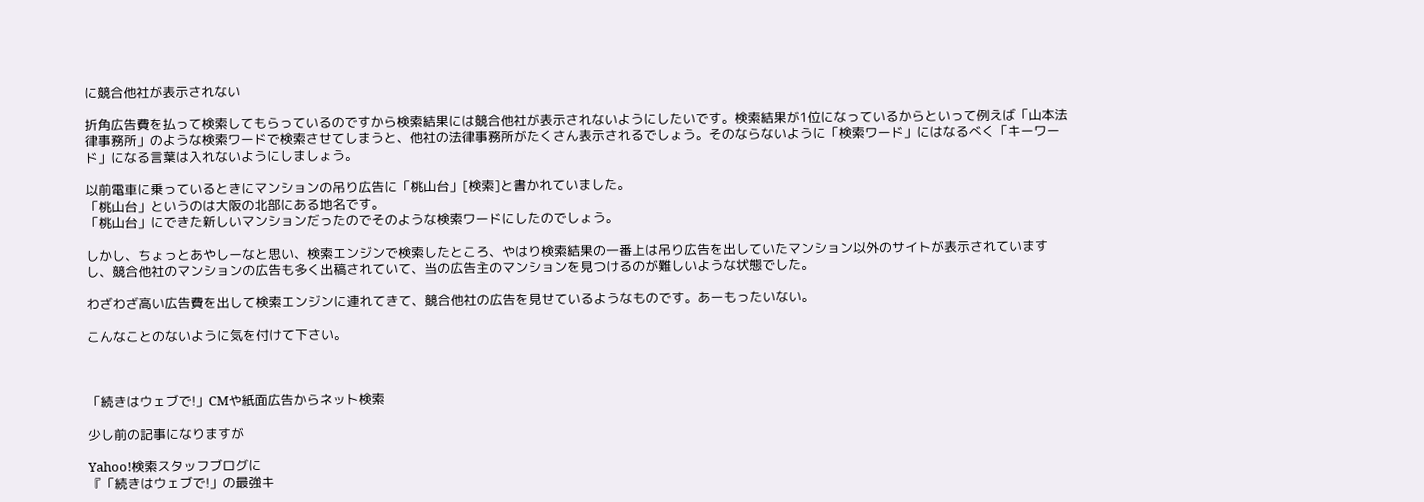に競合他社が表示されない

折角広告費を払って検索してもらっているのですから検索結果には競合他社が表示されないようにしたいです。検索結果が1位になっているからといって例えば「山本法律事務所」のような検索ワードで検索させてしまうと、他社の法律事務所がたくさん表示されるでしょう。そのならないように「検索ワード」にはなるべく「キーワード」になる言葉は入れないようにしましょう。

以前電車に乗っているときにマンションの吊り広告に「桃山台」[検索]と書かれていました。
「桃山台」というのは大阪の北部にある地名です。
「桃山台」にできた新しいマンションだったのでそのような検索ワードにしたのでしょう。

しかし、ちょっとあやしーなと思い、検索エンジンで検索したところ、やはり検索結果の一番上は吊り広告を出していたマンション以外のサイトが表示されていますし、競合他社のマンションの広告も多く出稿されていて、当の広告主のマンションを見つけるのが難しいような状態でした。

わざわざ高い広告費を出して検索エンジンに連れてきて、競合他社の広告を見せているようなものです。あーもったいない。

こんなことのないように気を付けて下さい。



「続きはウェブで!」CMや紙面広告からネット検索

少し前の記事になりますが

Yahoo!検索スタッフブログに
『「続きはウェブで!」の最強キ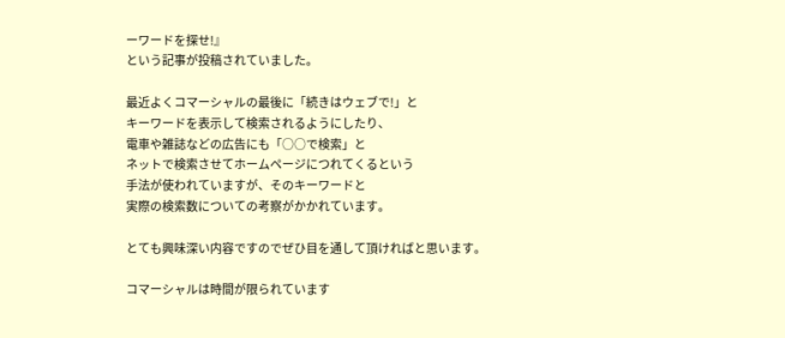ーワードを探せ!』
という記事が投稿されていました。

最近よくコマーシャルの最後に「続きはウェブで!」と
キーワードを表示して検索されるようにしたり、
電車や雑誌などの広告にも「○○で検索」と
ネットで検索させてホームページにつれてくるという
手法が使われていますが、そのキーワードと
実際の検索数についての考察がかかれています。

とても興味深い内容ですのでぜひ目を通して頂ければと思います。

コマーシャルは時間が限られています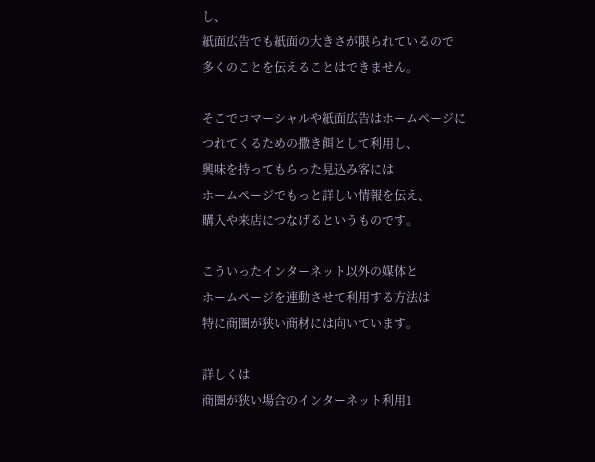し、
紙面広告でも紙面の大きさが限られているので
多くのことを伝えることはできません。

そこでコマーシャルや紙面広告はホームページに
つれてくるための撒き餌として利用し、
興味を持ってもらった見込み客には
ホームページでもっと詳しい情報を伝え、
購入や来店につなげるというものです。

こういったインターネット以外の媒体と
ホームページを連動させて利用する方法は
特に商圏が狭い商材には向いています。

詳しくは
商圏が狭い場合のインターネット利用1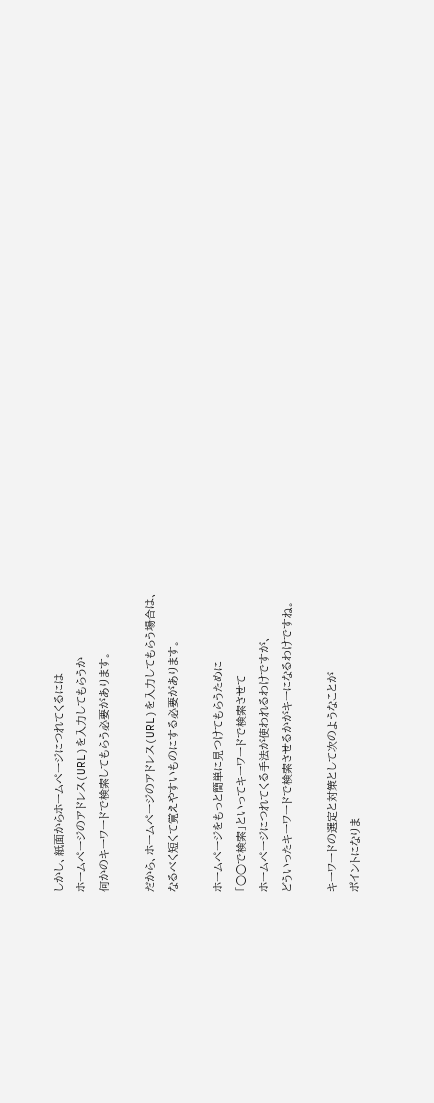しかし、紙面からホームページにつれてくるには
ホームページのアドレス(URL)を入力してもらうか
何かのキーワードで検索してもらう必要があります。

だから、ホームページのアドレス(URL)を入力してもらう場合は、
なるべく短くて覚えやすいものにする必要があります。

ホームページをもっと簡単に見つけてもらうために
「○○で検索」といってキーワードで検索させて
ホームページにつれてくる手法が使われるわけですが、
どういったキーワードで検索させるかがキーになるわけですね。

キーワードの選定と対策として次のようなことが
ポイントになりま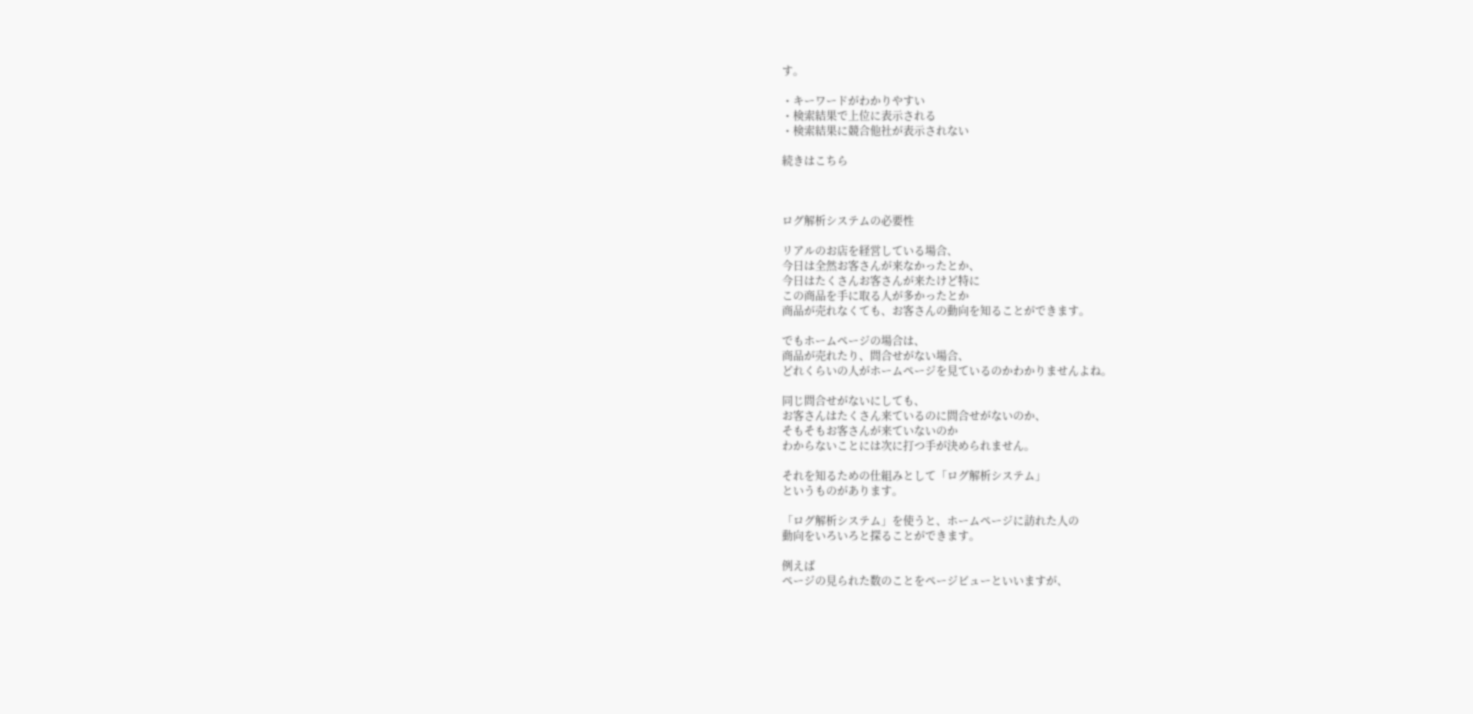す。

・キーワードがわかりやすい
・検索結果で上位に表示される
・検索結果に競合他社が表示されない

続きはこちら



ログ解析システムの必要性

リアルのお店を経営している場合、
今日は全然お客さんが来なかったとか、
今日はたくさんお客さんが来たけど特に
この商品を手に取る人が多かったとか
商品が売れなくても、お客さんの動向を知ることができます。

でもホームページの場合は、
商品が売れたり、問合せがない場合、
どれくらいの人がホームページを見ているのかわかりませんよね。

同じ問合せがないにしても、
お客さんはたくさん来ているのに問合せがないのか、
そもそもお客さんが来ていないのか
わからないことには次に打つ手が決められません。

それを知るための仕組みとして「ログ解析システム」
というものがあります。

「ログ解析システム」を使うと、ホームページに訪れた人の
動向をいろいろと探ることができます。

例えば
ページの見られた数のことをページビューといいますが、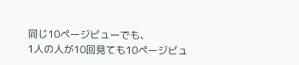同じ10ページビューでも、
1人の人が10回見ても10ページビュ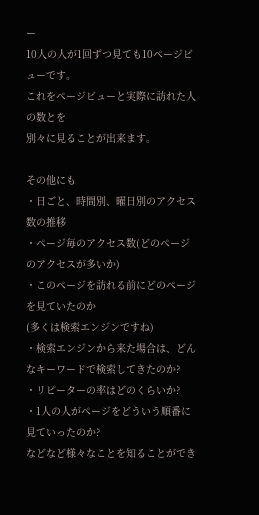ー
10人の人が1回ずつ見ても10ページビューです。
これをページビューと実際に訪れた人の数とを
別々に見ることが出来ます。

その他にも
・日ごと、時間別、曜日別のアクセス数の推移
・ページ毎のアクセス数(どのページのアクセスが多いか)
・このページを訪れる前にどのページを見ていたのか
(多くは検索エンジンですね)
・検索エンジンから来た場合は、どんなキーワードで検索してきたのか?
・リピーターの率はどのくらいか?
・1人の人がページをどういう順番に見ていったのか?
などなど様々なことを知ることができ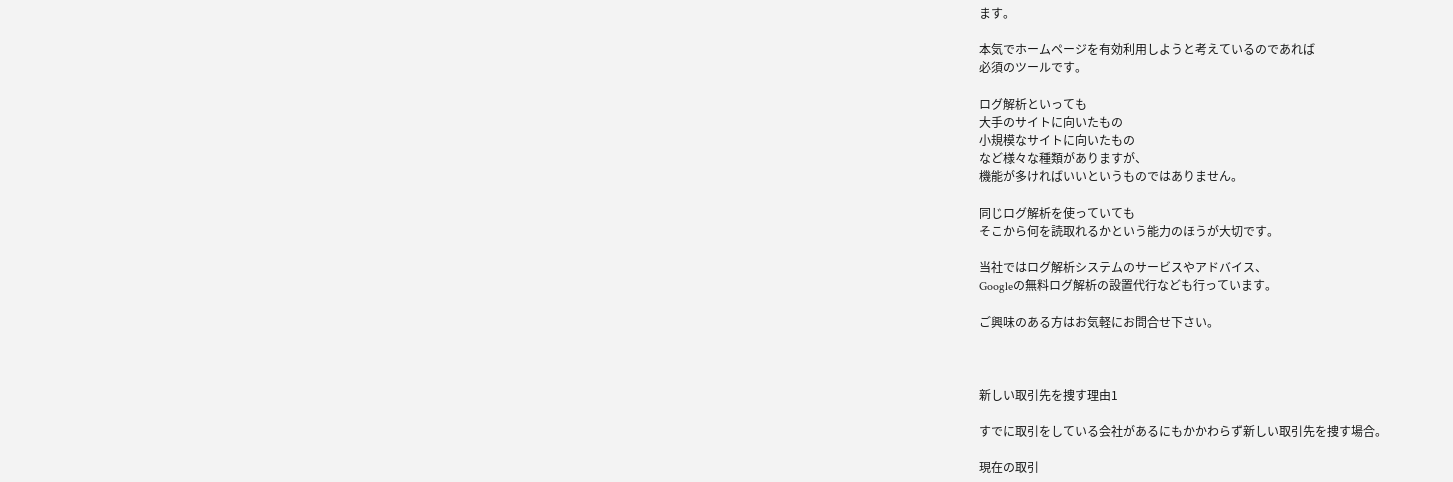ます。

本気でホームページを有効利用しようと考えているのであれば
必須のツールです。

ログ解析といっても
大手のサイトに向いたもの
小規模なサイトに向いたもの
など様々な種類がありますが、
機能が多ければいいというものではありません。

同じログ解析を使っていても
そこから何を読取れるかという能力のほうが大切です。

当社ではログ解析システムのサービスやアドバイス、
Googleの無料ログ解析の設置代行なども行っています。

ご興味のある方はお気軽にお問合せ下さい。



新しい取引先を捜す理由1

すでに取引をしている会社があるにもかかわらず新しい取引先を捜す場合。

現在の取引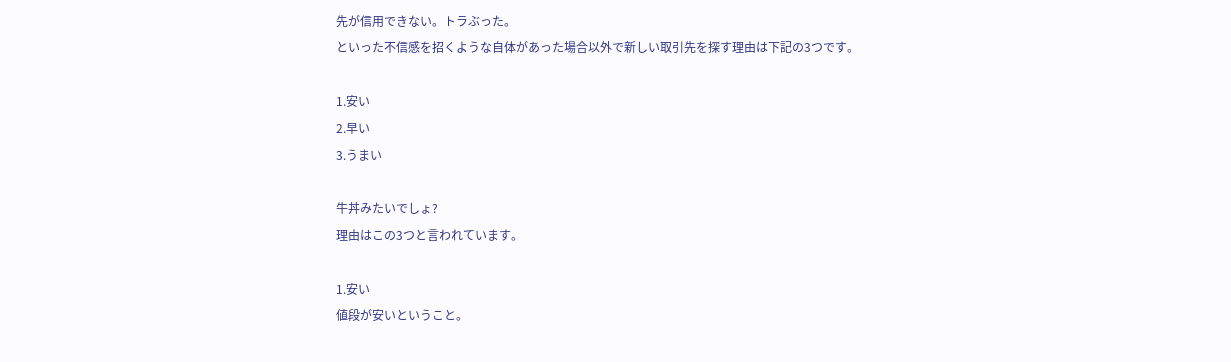先が信用できない。トラぶった。
といった不信感を招くような自体があった場合以外で新しい取引先を探す理由は下記の3つです。

1.安い
2.早い
3.うまい

牛丼みたいでしょ?
理由はこの3つと言われています。

1.安い
値段が安いということ。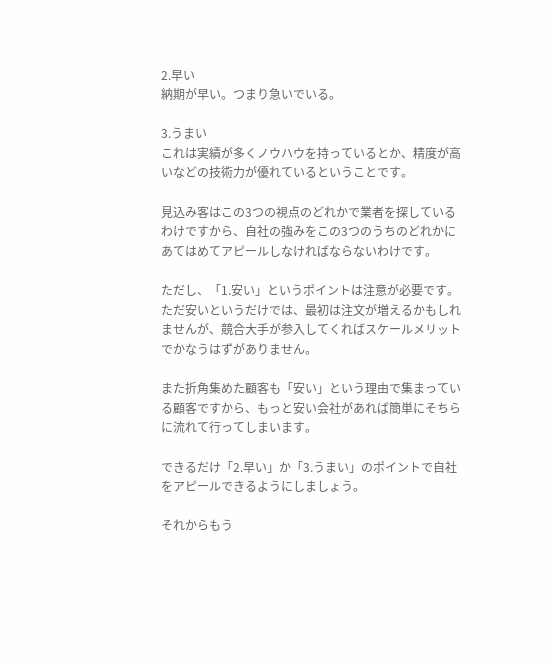2.早い
納期が早い。つまり急いでいる。

3.うまい
これは実績が多くノウハウを持っているとか、精度が高いなどの技術力が優れているということです。

見込み客はこの3つの視点のどれかで業者を探しているわけですから、自社の強みをこの3つのうちのどれかにあてはめてアピールしなければならないわけです。

ただし、「1.安い」というポイントは注意が必要です。
ただ安いというだけでは、最初は注文が増えるかもしれませんが、競合大手が参入してくればスケールメリットでかなうはずがありません。

また折角集めた顧客も「安い」という理由で集まっている顧客ですから、もっと安い会社があれば簡単にそちらに流れて行ってしまいます。

できるだけ「2.早い」か「3.うまい」のポイントで自社をアピールできるようにしましょう。

それからもう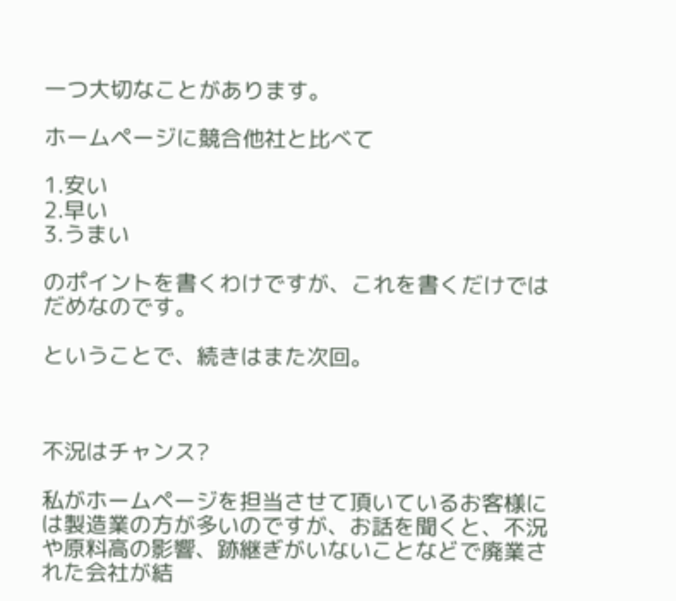一つ大切なことがあります。

ホームページに競合他社と比べて

1.安い
2.早い
3.うまい

のポイントを書くわけですが、これを書くだけではだめなのです。

ということで、続きはまた次回。



不況はチャンス?

私がホームページを担当させて頂いているお客様には製造業の方が多いのですが、お話を聞くと、不況や原料高の影響、跡継ぎがいないことなどで廃業された会社が結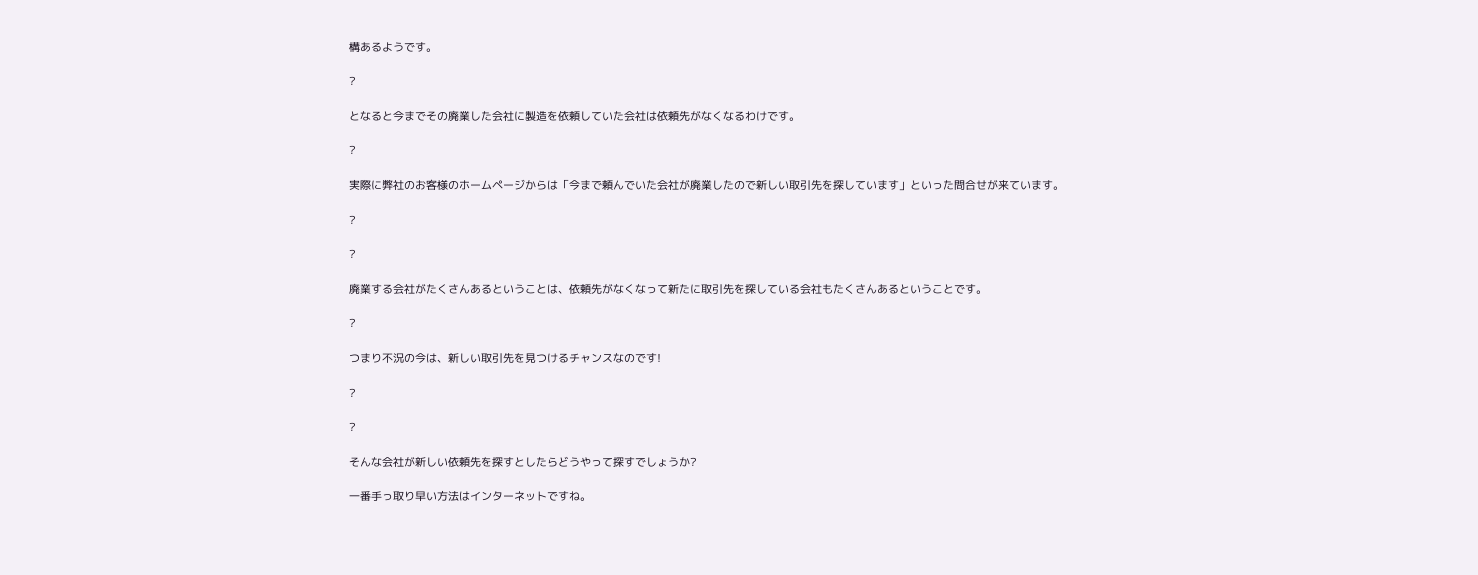構あるようです。

?

となると今までその廃業した会社に製造を依頼していた会社は依頼先がなくなるわけです。

?

実際に弊社のお客様のホームページからは「今まで頼んでいた会社が廃業したので新しい取引先を探しています」といった問合せが来ています。

?

?

廃業する会社がたくさんあるということは、依頼先がなくなって新たに取引先を探している会社もたくさんあるということです。

?

つまり不況の今は、新しい取引先を見つけるチャンスなのです!

?

?

そんな会社が新しい依頼先を探すとしたらどうやって探すでしょうか?

一番手っ取り早い方法はインターネットですね。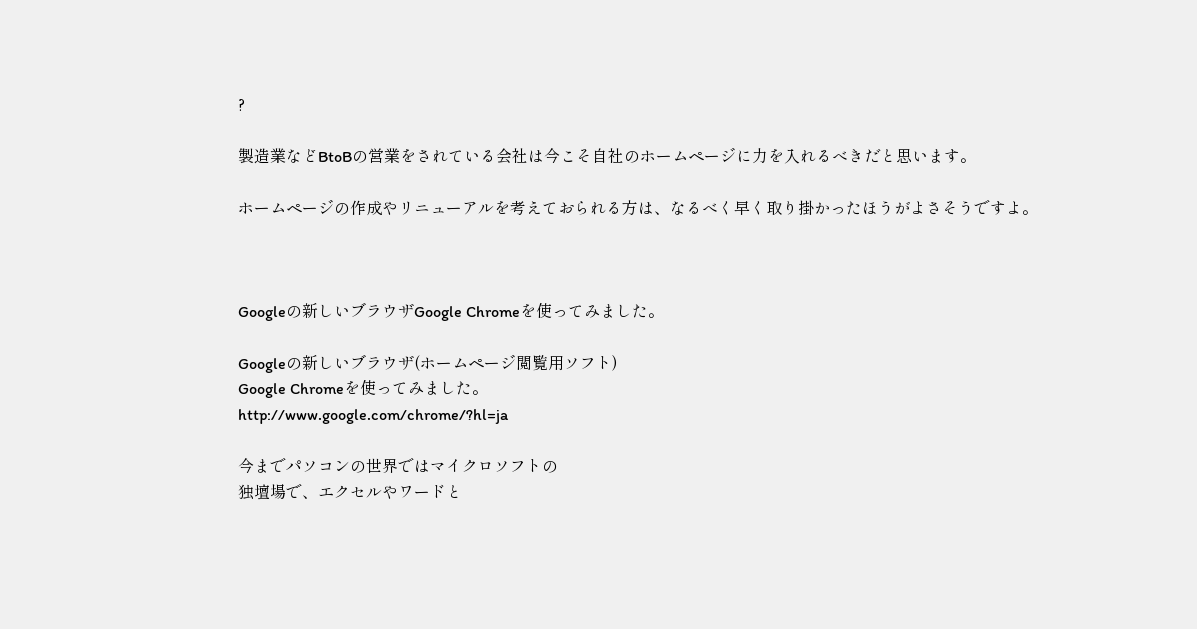?

製造業などBtoBの営業をされている会社は今こそ自社のホームページに力を入れるべきだと思います。

ホームページの作成やリニューアルを考えておられる方は、なるべく早く取り掛かったほうがよさそうですよ。



Googleの新しいブラウザGoogle Chromeを使ってみました。

Googleの新しいブラウザ(ホームページ閲覧用ソフト)
Google Chromeを使ってみました。
http://www.google.com/chrome/?hl=ja

今までパソコンの世界ではマイクロソフトの
独壇場で、エクセルやワードと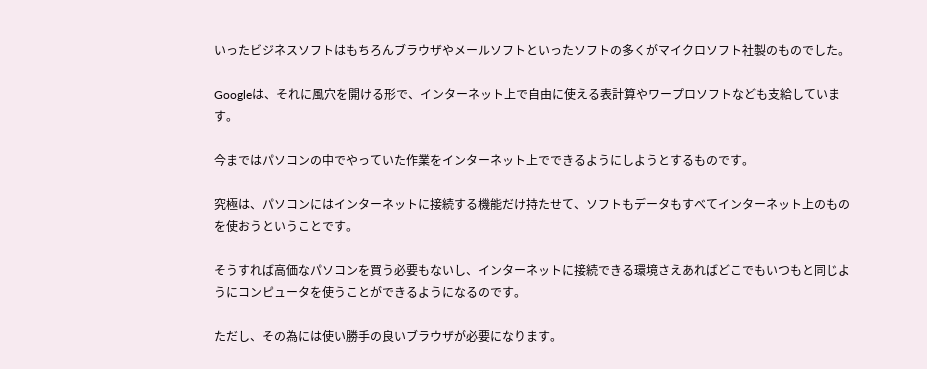いったビジネスソフトはもちろんブラウザやメールソフトといったソフトの多くがマイクロソフト社製のものでした。

Googleは、それに風穴を開ける形で、インターネット上で自由に使える表計算やワープロソフトなども支給しています。

今まではパソコンの中でやっていた作業をインターネット上でできるようにしようとするものです。

究極は、パソコンにはインターネットに接続する機能だけ持たせて、ソフトもデータもすべてインターネット上のものを使おうということです。

そうすれば高価なパソコンを買う必要もないし、インターネットに接続できる環境さえあればどこでもいつもと同じようにコンピュータを使うことができるようになるのです。

ただし、その為には使い勝手の良いブラウザが必要になります。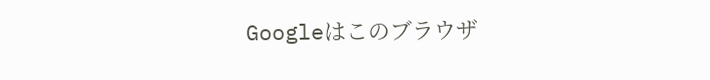Googleはこのブラウザ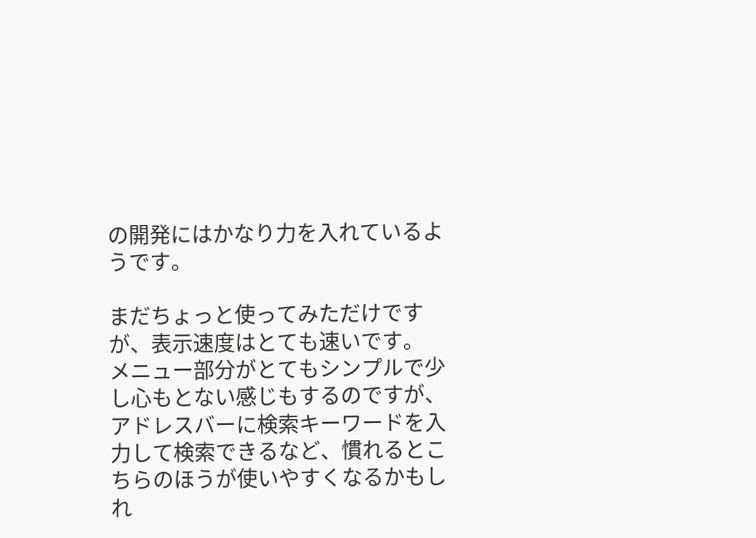の開発にはかなり力を入れているようです。

まだちょっと使ってみただけですが、表示速度はとても速いです。
メニュー部分がとてもシンプルで少し心もとない感じもするのですが、アドレスバーに検索キーワードを入力して検索できるなど、慣れるとこちらのほうが使いやすくなるかもしれ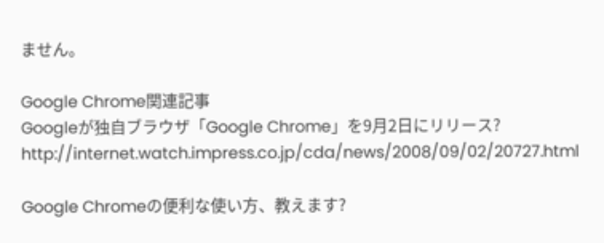ません。

Google Chrome関連記事
Googleが独自ブラウザ「Google Chrome」を9月2日にリリース?
http://internet.watch.impress.co.jp/cda/news/2008/09/02/20727.html

Google Chromeの便利な使い方、教えます?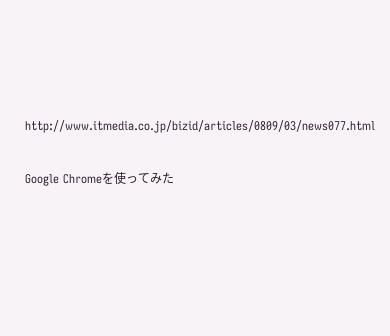http://www.itmedia.co.jp/bizid/articles/0809/03/news077.html

Google Chromeを使ってみた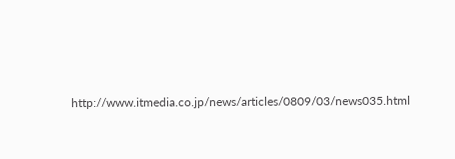http://www.itmedia.co.jp/news/articles/0809/03/news035.html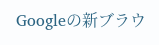Googleの新ブラウ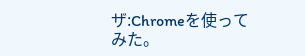ザ:Chromeを使ってみた。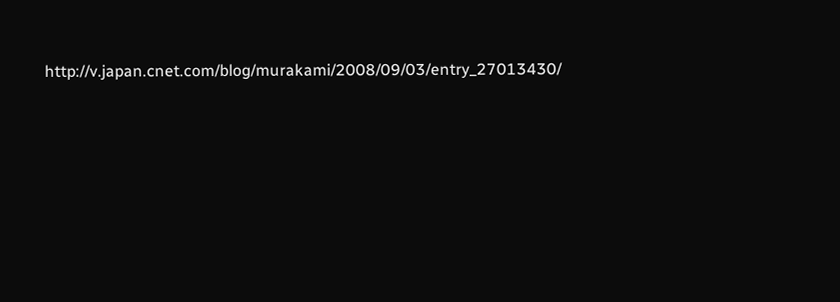http://v.japan.cnet.com/blog/murakami/2008/09/03/entry_27013430/